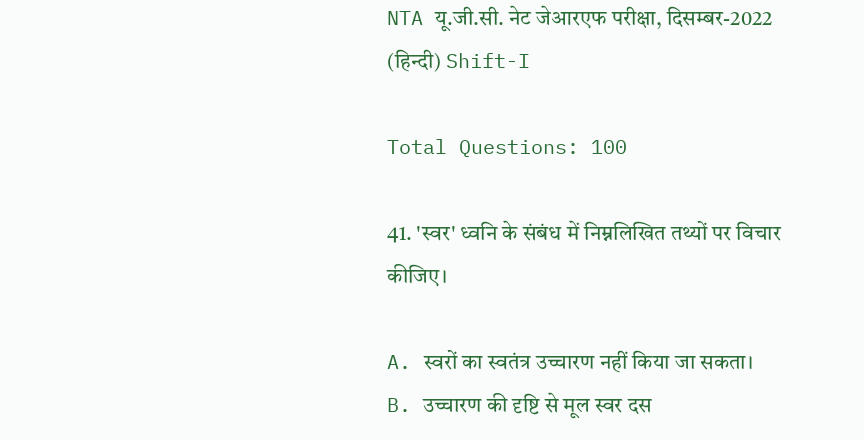NTA यू.जी.सी. नेट जेआरएफ परीक्षा, दिसम्बर-2022 (हिन्दी) Shift-I

Total Questions: 100

41. 'स्वर' ध्वनि के संबंध में निम्नलिखित तथ्यों पर विचार कीजिए।

A. स्वरों का स्वतंत्र उच्चारण नहीं किया जा सकता।
B. उच्चारण की दृष्टि से मूल स्वर दस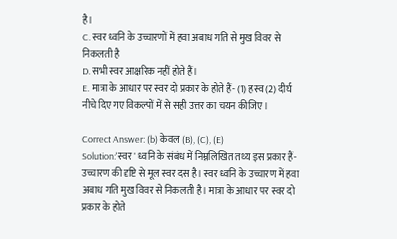है।
C. स्वर ध्वनि के उच्चारणों में हवा अबाध गति से मुख विवर से निकलती है
D. सभी स्वर आक्षरिक नहीं होते हैं।
E. मात्रा के आधार पर स्वर दो प्रकार के होते हैं- (1) हस्व (2) दीर्घ
नीचे दिए गए विकल्पों में से सही उत्तर का चयन कीजिए।

Correct Answer: (b) केवल (B), (C), (E)
Solution:'स्वर' ध्वनि के संबंध में निम्नलिखित तथ्य इस प्रकार हैं- उच्चारण की दृष्टि से मूल स्वर दस है। स्वर ध्वनि के उच्चारण में हवा अबाध गति मुख विवर से निकलती है। मात्रा के आधार पर स्वर दो प्रकार के होते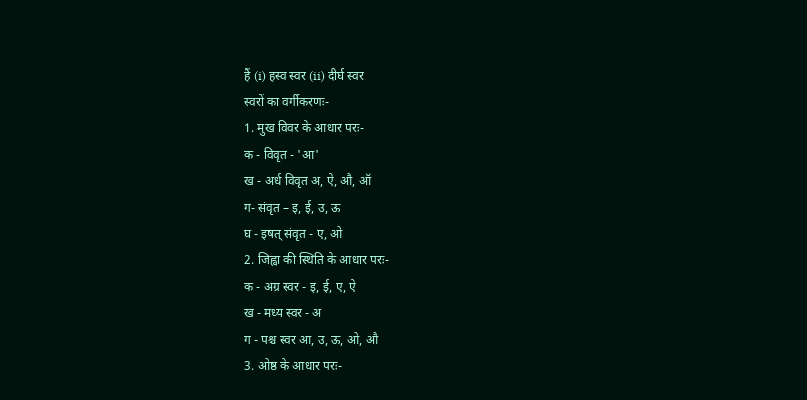हैं (i) हस्व स्वर (ii) दीर्घ स्वर
स्वरों का वर्गीकरणः-
1. मुख विवर के आधार परः-
क - विवृत - 'आ'
ख - अर्ध विवृत अ, ऐ, औ, ऑ
ग- संवृत – इ, ई, उ, ऊ
घ - इषत् संवृत - ए, ओ
2. जिह्वा की स्थिति के आधार परः-
क - अग्र स्वर - इ, ई, ए, ऐ
ख - मध्य स्वर - अ
ग - पश्च स्वर आ, उ, ऊ, ओ, औ
3. ओष्ठ के आधार परः-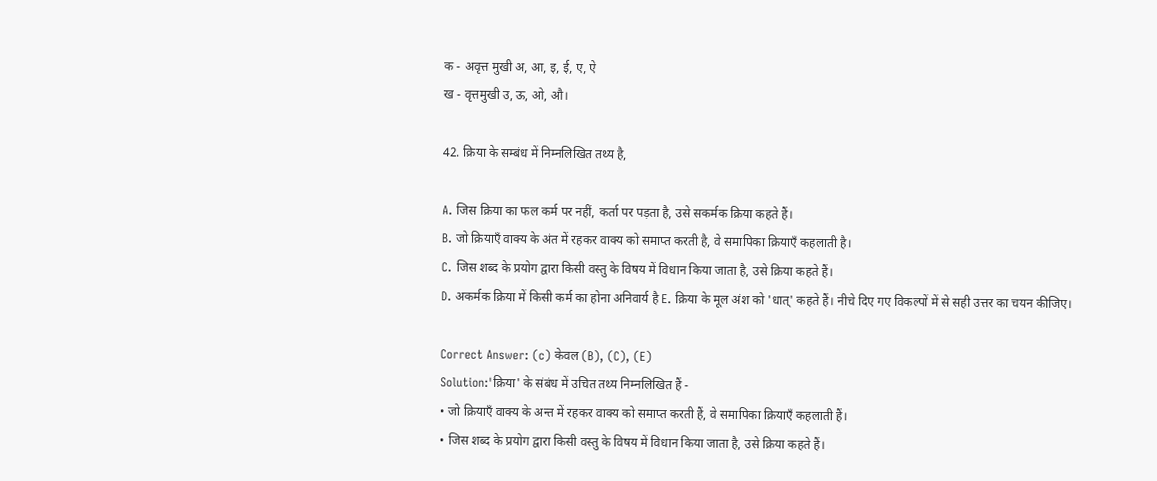क - अवृत्त मुखी अ, आ, इ, ई, ए, ऐ
ख - वृत्तमुखी उ, ऊ, ओ, औ।

42. क्रिया के सम्बंध में निम्नलिखित तथ्य है,

A. जिस क्रिया का फल कर्म पर नहीं, कर्ता पर पड़ता है, उसे सकर्मक क्रिया कहते हैं।
B. जो क्रियाएँ वाक्य के अंत में रहकर वाक्य को समाप्त करती है, वे समापिका क्रियाएँ कहलाती है।
C. जिस शब्द के प्रयोग द्वारा किसी वस्तु के विषय में विधान किया जाता है, उसे क्रिया कहते हैं।
D. अकर्मक क्रिया में किसी कर्म का होना अनिवार्य है E. क्रिया के मूल अंश को 'धात्' कहते हैं। नीचे दिए गए विकल्पों में से सही उत्तर का चयन कीजिए।

Correct Answer: (c) केवल (B), (C), (E)
Solution:'क्रिया' के संबंध में उचित तथ्य निम्नलिखित हैं -
• जो क्रियाएँ वाक्य के अन्त में रहकर वाक्य को समाप्त करती हैं, वे समापिका क्रियाएँ कहलाती हैं।
• जिस शब्द के प्रयोग द्वारा किसी वस्तु के विषय में विधान किया जाता है, उसे क्रिया कहते हैं।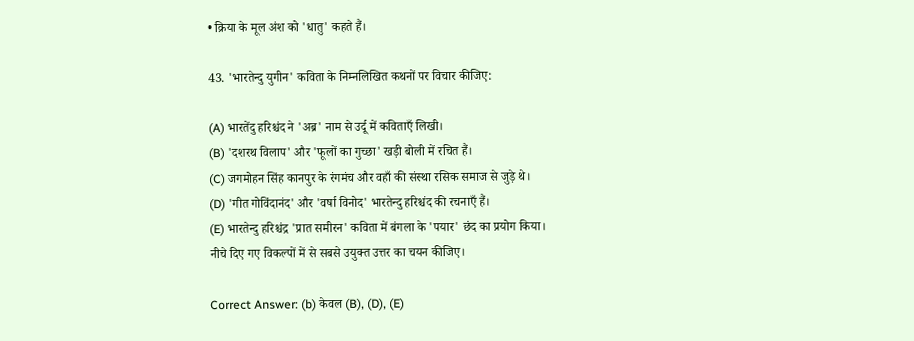• क्रिया के मूल अंश को 'धातु' कहते हैं।

43. 'भारतेन्दु युगीन' कविता के निम्नलिखित कथनों पर विचार कीजिए:

(A) भारतेंदु हरिश्चंद ने 'अब्र' नाम से उर्दू में कविताएँ लिखी।
(B) 'दशरथ विलाप' और 'फूलों का गुच्छा' खड़ी बोली में रचित हैं।
(C) जगमोहन सिंह कानपुर के रंगमंच और वहाँ की संस्था रसिक समाज से जुड़े थे।
(D) 'गीत गोविंदानंद' और 'वर्षा विनोद' भारतेन्दु हरिश्चंद की रचनाएँ हैं।
(E) भारतेन्दु हरिश्चंद्र 'प्रात समीरन' कविता में बंगला के 'पयार' छंद का प्रयोग किया।
नीचे दिए गए विकल्पों में से सबसे उयुक्त उत्तर का चयन कीजिए।

Correct Answer: (b) केवल (B), (D), (E)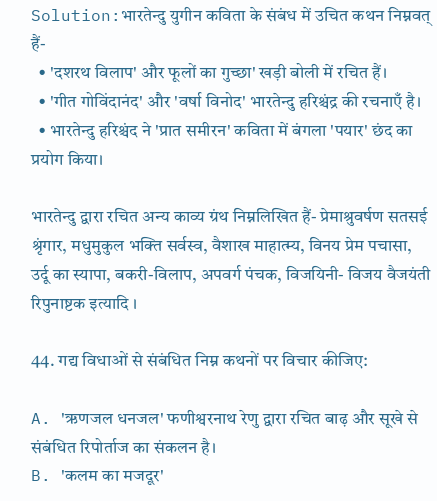Solution:भारतेन्दु युगीन कविता के संबंध में उचित कथन निम्नवत् हैं-
  • 'दशरथ विलाप' और फूलों का गुच्छा' खड़ी बोली में रचित हैं।
  • 'गीत गोविंदानंद' और 'वर्षा विनोद' भारतेन्दु हरिश्चंद्र की रचनाएँ है।
  • भारतेन्दु हरिश्चंद ने 'प्रात समीरन' कविता में बंगला 'पयार' छंद का प्रयोग किया।

भारतेन्दु द्वारा रचित अन्य काव्य ग्रंथ निम्नलिखित हैं- प्रेमाश्रुवर्षण सतसई श्रृंगार, मधुमुकुल भक्ति सर्वस्व, वैशाख माहात्म्य, विनय प्रेम पचासा, उर्दू का स्यापा, बकरी-विलाप, अपवर्ग पंचक, विजयिनी- विजय वैजयंती रिपुनाष्टक इत्यादि ।

44. गद्य विधाओं से संबंधित निम्न कथनों पर विचार कीजिए:

A. 'ऋणजल धनजल' फणीश्वरनाथ रेणु द्वारा रचित बाढ़ और सूखे से संबंधित रिपोर्ताज का संकलन है।
B. 'कलम का मजदूर'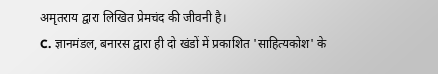अमृतराय द्वारा लिखित प्रेमचंद की जीवनी है।
C. ज्ञानमंडल, बनारस द्वारा ही दो खंडों में प्रकाशित 'साहित्यकोश' के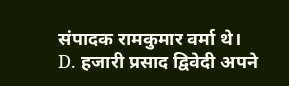संपादक रामकुमार वर्मा थे।
D. हजारी प्रसाद द्विवेदी अपने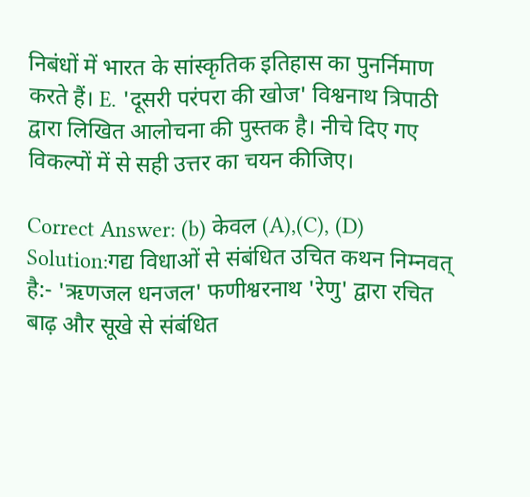निबंधों में भारत के सांस्कृतिक इतिहास का पुनर्निमाण करते हैं। E. 'दूसरी परंपरा की खोज' विश्वनाथ त्रिपाठी द्वारा लिखित आलोचना की पुस्तक है। नीचे दिए गए विकल्पों में से सही उत्तर का चयन कीजिए।

Correct Answer: (b) केवल (A),(C), (D)
Solution:गद्य विधाओं से संबंधित उचित कथन निम्नवत् है:- 'ऋणजल धनजल' फणीश्वरनाथ 'रेणु' द्वारा रचित बाढ़ और सूखे से संबंधित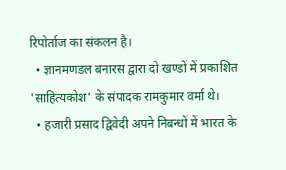रिपोर्ताज का संकलन है।
  • ज्ञानमणडल बनारस द्वारा दो खण्डों में प्रकाशित 'साहित्यकोश' के संपादक रामकुमार वर्मा थे।
  • हजारी प्रसाद द्विवेदी अपने निबन्धों में भारत के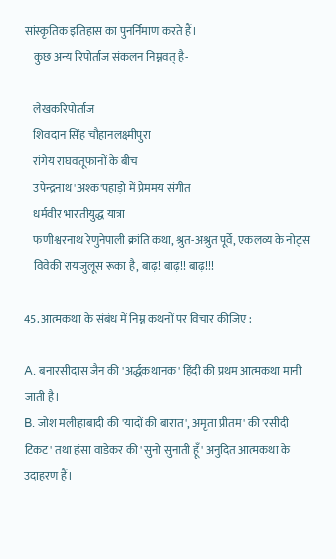सांस्कृतिक इतिहास का पुनर्निमाण करते हैं।
    कुछ अन्य रिपोर्ताज संकलन निम्नवत् है-

    लेखकरिपोर्ताज
    शिवदान सिंह चौहानलक्ष्मीपुरा
    रांगेय राघवतूफानों के बीच
    उपेन्द्रनाथ 'अश्क'पहाड़ो में प्रेममय संगीत
    धर्मवीर भारतीयुद्ध यात्रा
    फणीश्वरनाथ रेणुनेपाली क्रांति कथा, श्रुत-अश्रुत पूर्वे, एकलव्य के नोट्स
    विवेकी रायजुलूस रूका है, बाढ़! बाढ़!! बाढ़!!!

45. आत्मकथा के संबंध में निम्न कथनों पर विचार कीजिए :

A. बनारसीदास जैन की 'अर्द्धकथानक' हिंदी की प्रथम आत्मकथा मानी जाती है।
B. जोश मलीहाबादी की 'यादों की बारात', अमृता प्रीतम' की 'रसीदी टिकट' तथा हंसा वाडेकर की 'सुनो सुनाती हूँ' अनुदित आत्मकथा के उदाहरण हैं।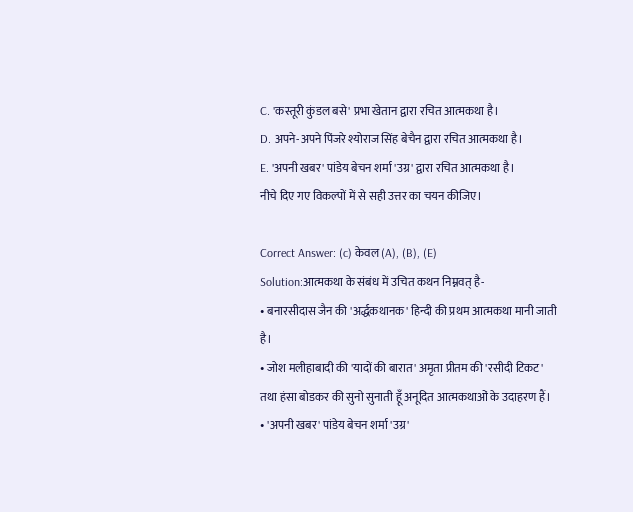C. 'कस्तूरी कुंडल बसे' प्रभा खेतान द्वारा रचित आत्मकथा है।
D. अपने-अपने पिंजरे श्योराज सिंह बेचैन द्वारा रचित आत्मकथा है।
E. 'अपनी खबर' पांडेय बेचन शर्मा 'उग्र' द्वारा रचित आत्मकथा है।
नीचे दिए गए विकल्पों में से सही उत्तर का चयन कीजिए।

Correct Answer: (c) केवल (A), (B), (E)
Solution:आत्मकथा के संबंध में उचित कथन निम्नवत् है-
• बनारसीदास जैन की 'अर्द्धकथानक' हिन्दी की प्रथम आत्मकथा मानी जाती है।
• जोश मलीहाबादी की 'यादों की बारात' अमृता प्रीतम की 'रसीदी टिकट' तथा हंसा बोडकर की सुनो सुनाती हूँ अनूदित आत्मकथाओं के उदाहरण हैं।
• 'अपनी खबर' पांडेय बेचन शर्मा 'उग्र'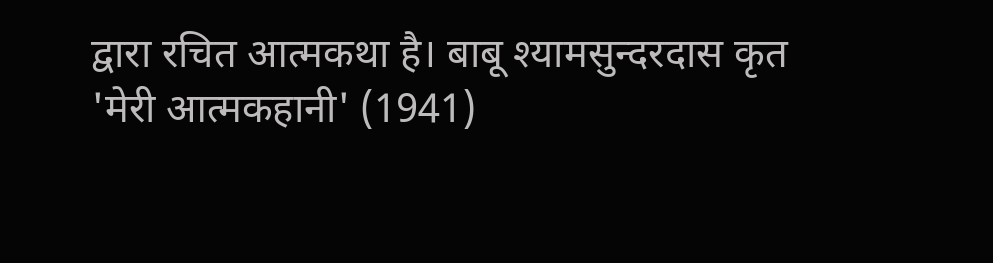द्वारा रचित आत्मकथा है। बाबू श्यामसुन्दरदास कृत 'मेरी आत्मकहानी' (1941)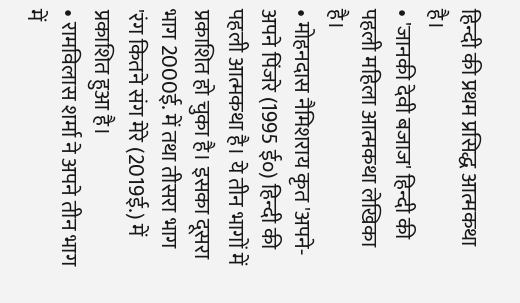हिन्दी की प्रथम प्रसिद्ध आत्मकथा है।
• 'जानकी देवी बजाज' हिन्दी की पहली महिला आत्मकथा लेखिका है।
• मोहनदास नैमिशराय कृत 'अपने-अपने पिंजरे (1995 ई०) हिन्दी की पहली आत्मकथा है। ये तीन भागों में प्रकाशित हो चुका है। इसका दूसरा भाग 2000ई. में तथा तीसरा भाग 'रंग कितने संग मेरे (2019ई.) में प्रकाशित हुआ है।
• रामविलास शर्मा ने अपने तीन भाग में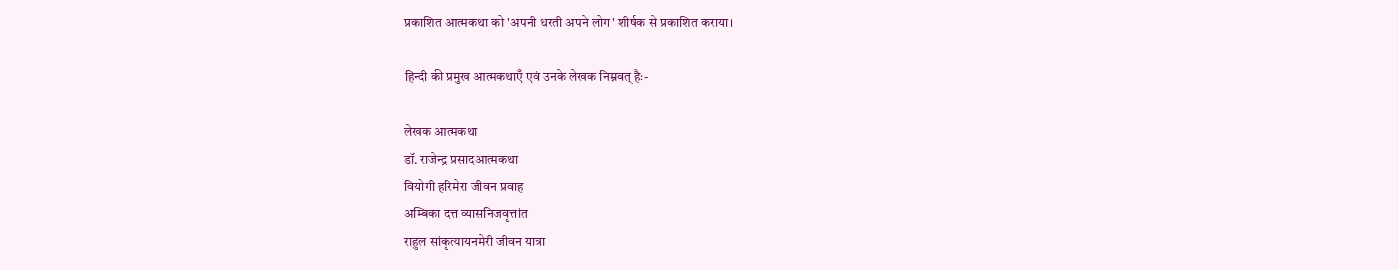प्रकाशित आत्मकथा को 'अपनी धरती अपने लोग' शीर्षक से प्रकाशित कराया।

हिन्दी की प्रमुख आत्मकथाएँ एवं उनके लेखक निम्नवत् हैः-

लेखक आत्मकथा
डॉ. राजेन्द्र प्रसादआत्मकथा
वियोगी हरिमेरा जीवन प्रवाह
अम्बिका दत्त व्यासनिजवृत्तांत
राहुल सांकृत्यायनमेरी जीवन यात्रा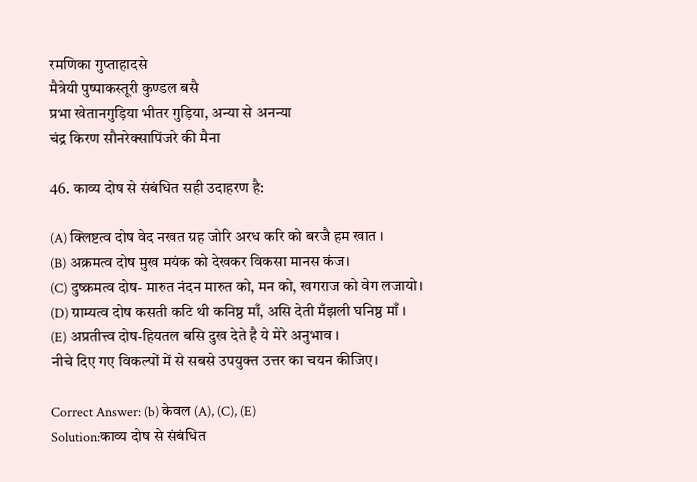रमणिका गुप्ताहादसे
मैत्रेयी पुष्पाकस्तूरी कुण्डल बसै
प्रभा खेतानगुड़िया भीतर गुड़िया, अन्या से अनन्या
चंद्र किरण सौनरेक्सापिंजरे की मैना

46. काव्य दोष से संबंधित सही उदाहरण है:

(A) क्लिष्टत्व दोष वेद नखत ग्रह जोरि अरध करि को बरजै हम खात ।
(B) अक्रमत्व दोष मुख मयंक को देखकर विकसा मानस कंज।
(C) दुष्क्रमत्व दोष- मारुत नंदन मारुत को, मन को, खगराज को वेग लजायो।
(D) ग्राम्यत्व दोष कसती कटि थी कनिष्ठ माँ, असि देती मँझली घनिष्ठ माँ ।
(E) अप्रतीत्त्व दोष-हियतल बसि दुख देते है ये मेरे अनुभाव ।
नीचे दिए गए विकल्पों में से सबसे उपयुक्त उत्तर का चयन कीजिए।

Correct Answer: (b) केवल (A), (C), (E)
Solution:काव्य दोष से संबंधित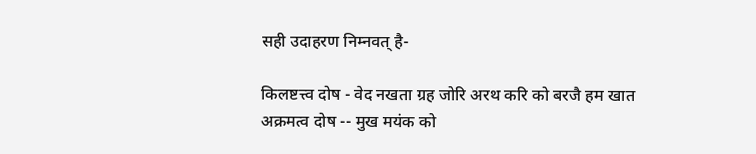सही उदाहरण निम्नवत् है-

किलष्टत्त्व दोष - वेद नखता ग्रह जोरि अरथ करि को बरजै हम खात
अक्रमत्व दोष -- मुख मयंक को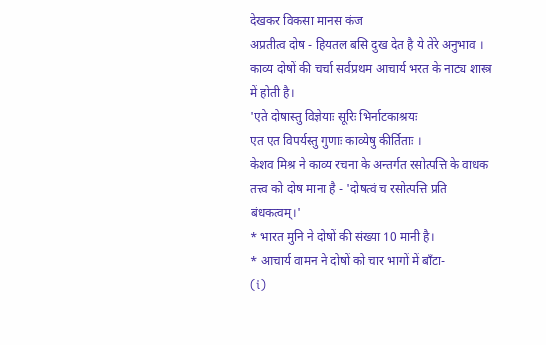देखकर विकसा मानस कंज
अप्रतीत्व दोष - हियतल बसि दुख देत है ये तेरे अनुभाव ।
काव्य दोषों की चर्चा सर्वप्रथम आचार्य भरत के नाट्य शास्त्र में होती है।
'एते दोषास्तु विज्ञेयाः सूरिः भिर्नाटकाश्रयः
एत एत विपर्यस्तु गुणाः काव्येषु कीर्तिताः ।
केशव मिश्र ने काव्य रचना के अन्तर्गत रसोत्पत्ति के वाधक तत्त्व को दोष माना है - 'दोषत्वं च रसोत्पत्ति प्रति बंधकत्वम्।'
* भारत मुनि ने दोषों की संख्या 10 मानी है।
* आचार्य वामन ने दोषों को चार भागों में बाँटा-
(i)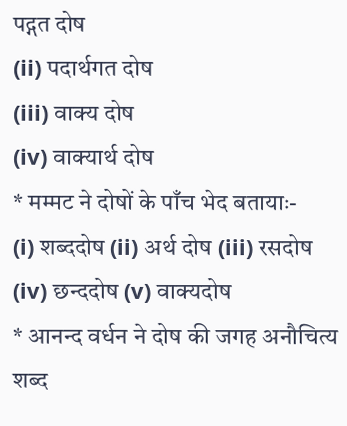पद्गत दोष
(ii) पदार्थगत दोष
(iii) वाक्य दोष
(iv) वाक्यार्थ दोष
* मम्मट ने दोषों के पाँच भेद बतायाः-
(i) शब्ददोष (ii) अर्थ दोष (iii) रसदोष (iv) छन्ददोष (v) वाक्यदोष
* आनन्द वर्धन ने दोष की जगह अनौचित्य शब्द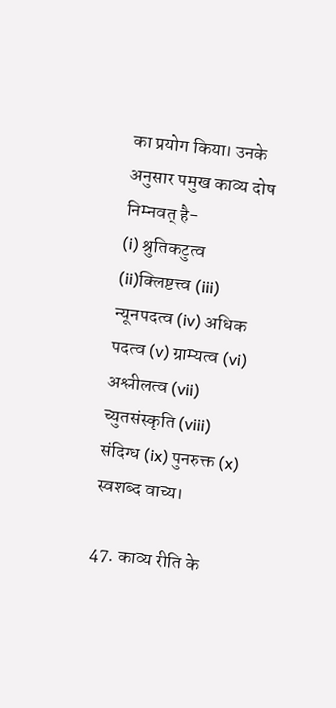का प्रयोग किया। उनके अनुसार पमुख काव्य दोष निम्नवत् है-
(i) श्रुतिकटुत्व (ii)क्लिष्टत्त्व (iii) न्यूनपदत्व (iv) अधिक पदत्व (v) ग्राम्यत्व (vi) अश्लीलत्व (vii) च्युतसंस्कृति (viii) संदिग्ध (ix) पुनरुक्त (x) स्वशब्द वाच्य।

47. काव्य रीति के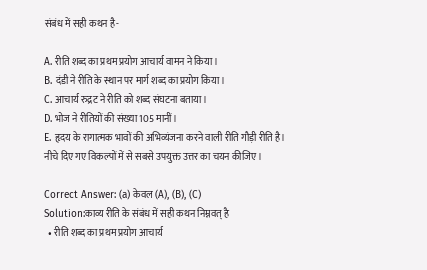संबंध में सही कथन है-

A. रीति शब्द का प्रथम प्रयोग आचार्य वामन ने किया।
B. दंडी ने रीति के स्थान पर मार्ग शब्द का प्रयोग किया।
C. आचार्य रुद्रट ने रीति को शब्द संघटना बताया।
D. भोज ने रीतियों की संख्या 105 मानीं।
E. हृदय के रागात्मक भावों की अभिव्यंजना करने वाली रीति गौड़ी रीति है।
नीचे दिए गए विकल्पों में से सबसे उपयुक्त उत्तर का चयन कीजिए।

Correct Answer: (a) केवल (A), (B), (C)
Solution:काव्य रीति के संबंध में सही कथन निम्नवत् है
  • रीति शब्द का प्रथम प्रयोग आचार्य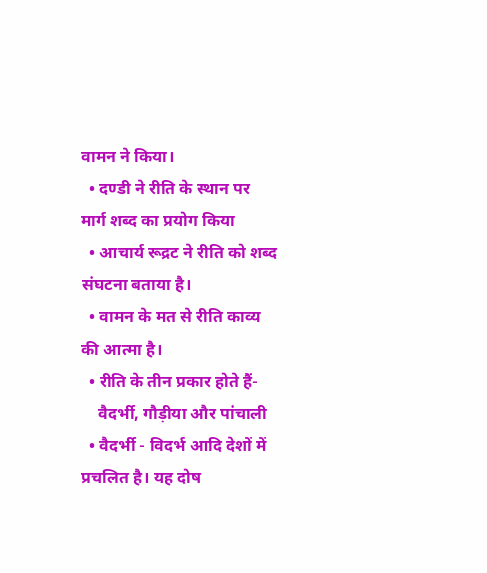वामन ने किया।
  • दण्डी ने रीति के स्थान पर मार्ग शब्द का प्रयोग किया
  • आचार्य रूद्रट ने रीति को शब्द संघटना बताया है।
  • वामन के मत से रीति काव्य की आत्मा है।
  • रीति के तीन प्रकार होते हैं-
    वैदर्भी, गौड़ीया और पांचाली
  • वैदर्भी - विदर्भ आदि देशों में प्रचलित है। यह दोष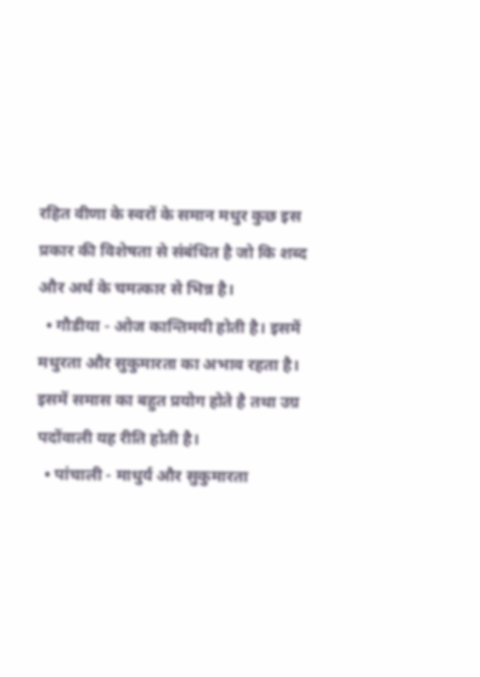रहित वीणा के स्वरों के समान मधुर कुछ इस प्रकार की विशेषता से संबंधित है जो कि शब्द और अर्थ के चमत्कार से भिन्न है।
  • गौडीया - ओज कान्तिमयी होती है। इसमें मधुरता और सुकुमारता का अभाव रहता है। इसमें समास का बहुत प्रयोग होते है तथा उग्र पदोंवाली यह रीति होती है।
  • पांचाली - माधुर्य और सुकुमारता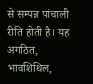से सम्पन्न पांचाली रीति होती है। यह अगठित, भावशिथिल,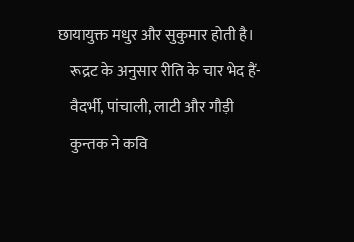छायायुक्त मधुर और सुकुमार होती है।
    रूद्रट के अनुसार रीति के चार भेद हैं-
    वैदर्भी, पांचाली, लाटी और गौड़ी
    कुन्तक ने कवि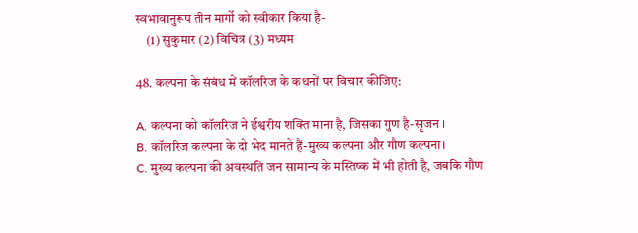स्वभावानुरूप तीन मार्गो को स्वीकार किया है-
    (1) सुकुमार (2) विचित्र (3) मध्यम

48. कल्पना के संबंध में कॉलरिज के कथनों पर विचार कीजिए:

A. कल्पना को कॉलरिज ने ईश्वरीय शक्ति माना है, जिसका गुण है-सृजन ।
B. कॉलरिज कल्पना के दो भेद मानते हैं-मुख्य कल्पना और गौण कल्पना।
C. मुख्य कल्पना की अवस्थति जन सामान्य के मस्तिष्क में भी होती है, जबकि गौण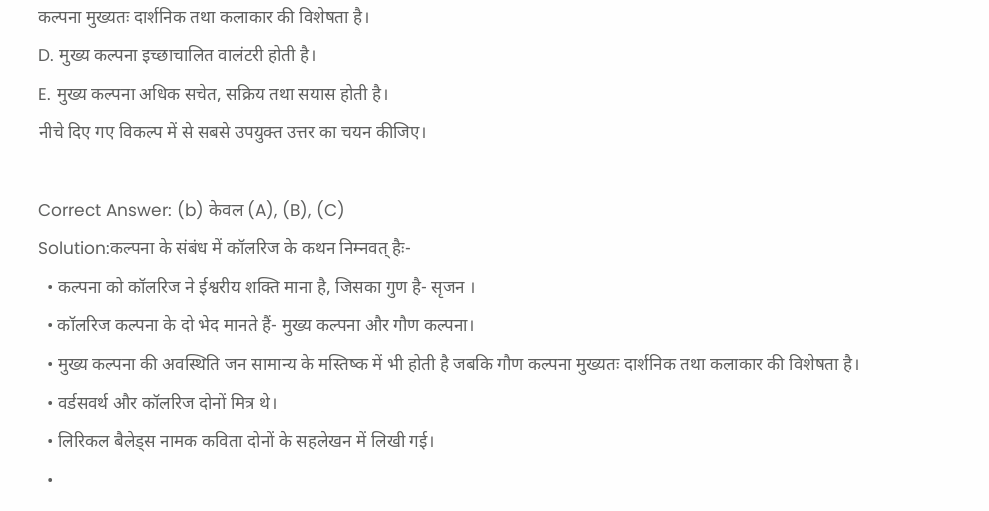कल्पना मुख्यतः दार्शनिक तथा कलाकार की विशेषता है।
D. मुख्य कल्पना इच्छाचालित वालंटरी होती है।
E. मुख्य कल्पना अधिक सचेत, सक्रिय तथा सयास होती है।
नीचे दिए गए विकल्प में से सबसे उपयुक्त उत्तर का चयन कीजिए।

Correct Answer: (b) केवल (A), (B), (C)
Solution:कल्पना के संबंध में कॉलरिज के कथन निम्नवत् हैः-
  • कल्पना को कॉलरिज ने ईश्वरीय शक्ति माना है, जिसका गुण है- सृजन ।
  • कॉलरिज कल्पना के दो भेद मानते हैं- मुख्य कल्पना और गौण कल्पना।
  • मुख्य कल्पना की अवस्थिति जन सामान्य के मस्तिष्क में भी होती है जबकि गौण कल्पना मुख्यतः दार्शनिक तथा कलाकार की विशेषता है।
  • वर्डसवर्थ और कॉलरिज दोनों मित्र थे।
  • लिरिकल बैलेड्स नामक कविता दोनों के सहलेखन में लिखी गई।
  •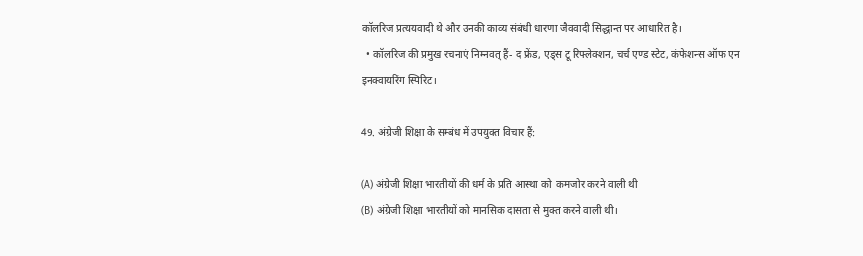कॉलरिज प्रत्ययवादी थे और उनकी काव्य संबंधी धारणा जैववादी सिद्धान्त पर आधारित है।
  • कॉलरिज की प्रमुख रचनाएं निम्नवत् हैं- द फ्रेंड, एड्स टू रिफ्लेक्शन, चर्च एण्ड स्टेट, कंफेशन्स ऑफ एन इनक्वायरिंग स्पिरिट।

49. अंग्रेजी शिक्षा के सम्बंध में उपयुक्त विचार हैं:

(A) अंग्रेजी शिक्षा भारतीयों की धर्म के प्रति आस्था को  कमजोर करने वाली थी
(B) अंग्रेजी शिक्षा भारतीयों को मानसिक दासता से मुक्त करने वाली थी।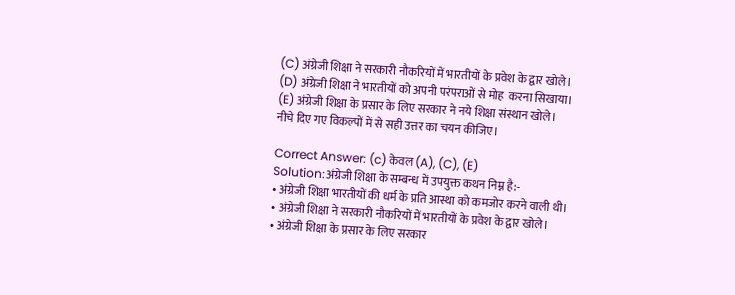(C) अंग्रेजी शिक्षा ने सरकारी नौकरियों में भारतीयों के प्रवेश के द्वार खोले।
(D) अंग्रेजी शिक्षा ने भारतीयों को अपनी परंपराओं से मोह  करना सिखाया।
(E) अंग्रेजी शिक्षा के प्रसार के लिए सरकार ने नये शिक्षा संस्थान खोले।
नीचे दिए गए विकल्पों में से सही उत्तर का चयन कीजिए।

Correct Answer: (c) केवल (A), (C), (E)
Solution:अंग्रेजी शिक्षा के सम्बन्ध में उपयुक्त कथन निम्न है:-
• अंग्रेजी शिक्षा भारतीयों की धर्म के प्रति आस्था को कमजोर करने वाली थी।
• अंग्रेजी शिक्षा ने सरकारी नौकरियों में भारतीयों के प्रवेश के द्वार खोले।
• अंग्रेजी शिक्षा के प्रसार के लिए सरकार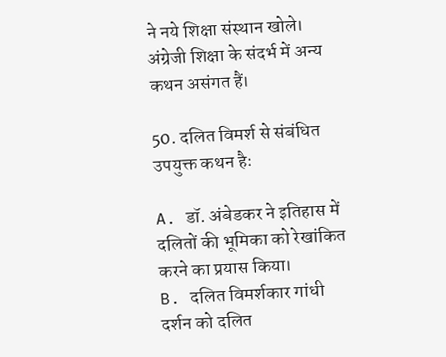ने नये शिक्षा संस्थान खोले।
अंग्रेजी शिक्षा के संदर्भ में अन्य कथन असंगत हैं।

50. दलित विमर्श से संबंधित उपयुक्त कथन हैः

A. डॉ. अंबेडकर ने इतिहास में दलितों की भूमिका को रेखांकित करने का प्रयास किया।
B. दलित विमर्शकार गांधी दर्शन को दलित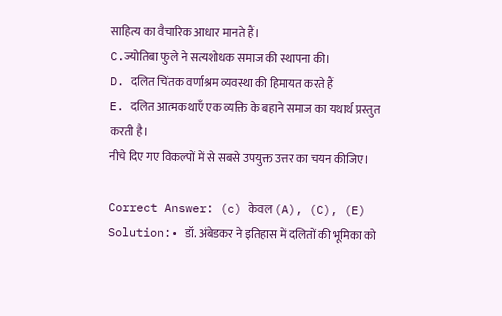साहित्य का वैचारिक आधार मानते हैं।
C.ज्योतिबा फुले ने सत्यशोधक समाज की स्थापना की।
D. दलित चिंतक वर्णाश्रम व्यवस्था की हिमायत करते हैं
E. दलित आत्मकथाएँ एक व्यक्ति के बहाने समाज का यथार्थ प्रस्तुत करती है।
नीचे दिए गए विकल्पों में से सबसे उपयुक्त उत्तर का चयन कीजिए।

Correct Answer: (c) केवल (A), (C), (E)
Solution:• डॉ. अंबेडकर ने इतिहास में दलितों की भूमिका को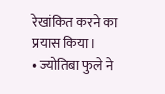रेखांकित करने का प्रयास किया।
• ज्योतिबा फुले ने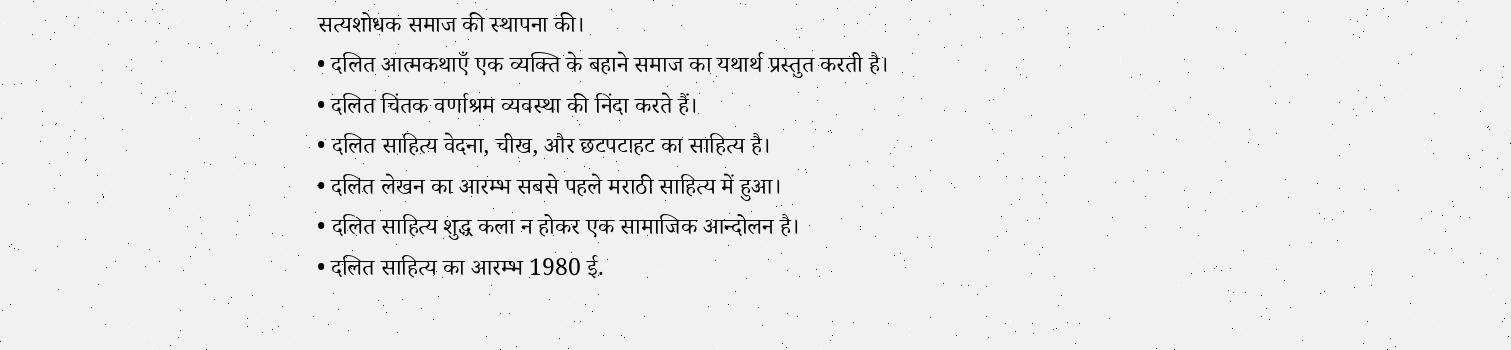सत्यशोधक समाज की स्थापना की।
• दलित आत्मकथाएँ एक व्यक्ति के बहाने समाज का यथार्थ प्रस्तुत करती है।
• दलित चिंतक वर्णाश्रम व्यवस्था की निंदा करते हैं।
• दलित साहित्य वेदना, चीख, और छटपटाहट का साहित्य है।
• दलित लेखन का आरम्भ सबसे पहले मराठी साहित्य में हुआ।
• दलित साहित्य शुद्ध कला न होकर एक सामाजिक आन्दोलन है।
• दलित साहित्य का आरम्भ 1980 ई.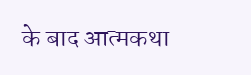के बाद आत्मकथा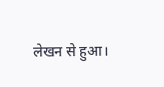लेखन से हुआ।